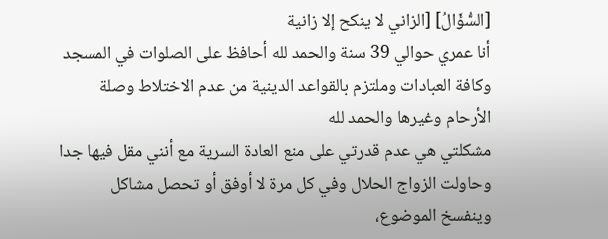[السُّؤَالُ] [الزاني لا ينكح إلا زانية
أنا عمري حوالي 39 سنة والحمد لله أحافظ على الصلوات في المسجد وكافة العبادات وملتزم بالقواعد الدينية من عدم الاختلاط وصلة الأرحام وغيرها والحمد لله
مشكلتي هي عدم قدرتي على منع العادة السرية مع أنني مقل فيها جدا وحاولت الزواج الحلال وفي كل مرة لا أوفق أو تحصل مشاكل وينفسخ الموضوع،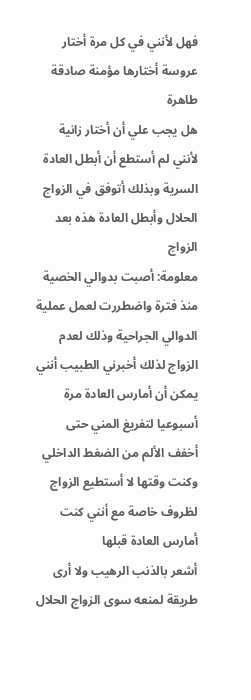فهل لأنني في كل مرة أختار عروسة أختارها مؤمنة صادقة طاهرة
هل يجب علي أن أختار زانية لأنني لم أستطع أن أبطل العادة السرية وبذلك أتوفق في الزواج الحلال وأبطل العادة هذه بعد الزواج
معلومة: أصبت بدوالي الخصية منذ فترة واضطررت لعمل عملية الدوالي الجراحية وذلك لعدم الزواج لذلك أخبرني الطبيب أنني يمكن أن أمارس العادة مرة أسبوعيا لتفريغ المني حتى أخفف الألم من الضغط الداخلي وكنت وقتها لا أستطيع الزواج لظروف خاصة مع أنني كنت أمارس العادة قبلها
أشعر بالذنب الرهيب ولا أرى طريقة لمنعه سوى الزواج الحلال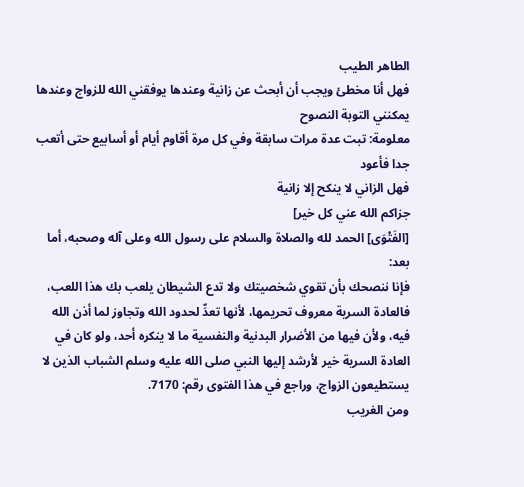الطاهر الطيب
فهل أنا مخطئ ويجب أن أبحث عن زانية وعندها يوفقني الله للزواج وعندها يمكنني التوبة النصوح
معلومة: تبت عدة مرات سابقة وفي كل مرة أقاوم أيام أو أسابيع حتى أتعب جدا فأعود
فهل الزاني لا ينكح إلا زانية
جزاكم الله عني كل خير]
[الفَتْوَى] الحمد لله والصلاة والسلام على رسول الله وعلى آله وصحبه، أما بعد:
فإنا ننصحك بأن تقوي شخصيتك ولا تدع الشيطان يلعب بك هذا اللعب، فالعادة السرية معروف تحريمها، لأنها تعدِّ لحدود الله وتجاوز لما أذن الله فيه، ولأن فيها من الأضرار البدنية والنفسية ما لا ينكره أحد، ولو كان في العادة السرية خير لأرشد إليها النبي صلى الله عليه وسلم الشباب الذين لا يستطيعون الزواج، وراجع في هذا الفتوى رقم: 7170.
ومن الغريب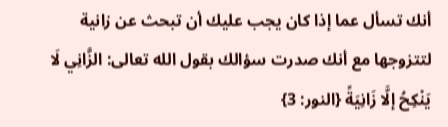أنك تسأل عما إذا كان يجب عليك أن تبحث عن زانية لتتزوجها مع أنك صدرت سؤالك بقول الله تعالى: الزَّانِي لَا يَنْكِحُ إلَّا زَانِيَةً {النور: 3}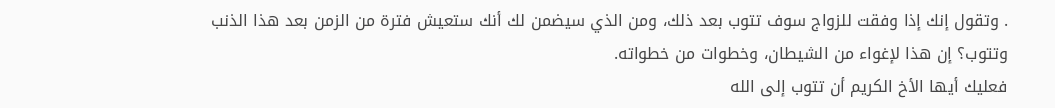. وتقول إنك إذا وفقت للزواج سوف تتوب بعد ذلك، ومن الذي سيضمن لك أنك ستعيش فترة من الزمن بعد هذا الذنب وتتوب؟ إن هذا لإغواء من الشيطان، وخطوات من خطواته.
فعليك أيها الأخ الكريم أن تتوب إلى الله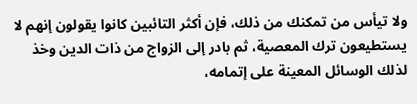ولا تيأس من تمكنك من ذلك، فإن أكثر التائبين كانوا يقولون إنهم لا يستطيعون ترك المعصية، ثم بادر إلى الزواج من ذات الدين وخذ لذلك الوسائل المعينة على إتمامه،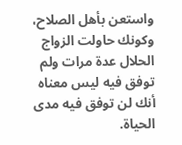واستعن بأهل الصلاح، وكونك حاولت الزواج الحلال عدة مرات ولم توفق فيه ليس معناه أنك لن توفق فيه مدى الحياة.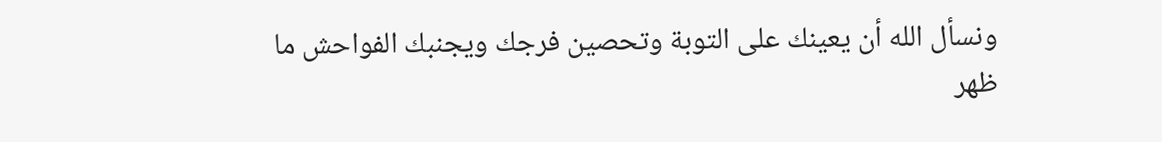ونسأل الله أن يعينك على التوبة وتحصين فرجك ويجنبك الفواحش ما ظهر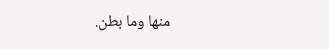منها وما بطن.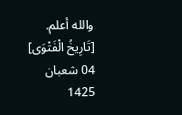والله أعلم.
[تَارِيخُ الْفَتْوَى] 04 شعبان 1425